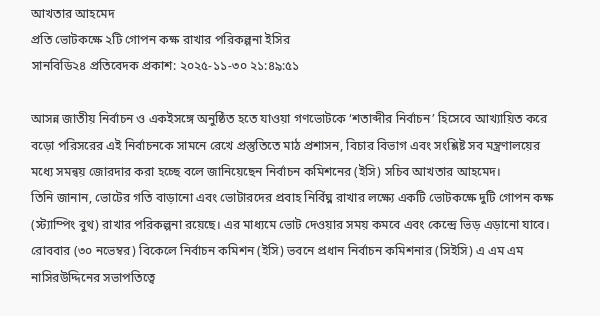আখতার আহমেদ
প্রতি ভোটকক্ষে ২টি গোপন কক্ষ রাখার পরিকল্পনা ইসির
সানবিডি২৪ প্রতিবেদক প্রকাশ: ২০২৫-১১-৩০ ২১:৪৯:৫১

আসন্ন জাতীয় নির্বাচন ও একইসঙ্গে অনুষ্ঠিত হতে যাওয়া গণভোটকে ‘শতাব্দীর নির্বাচন’ হিসেবে আখ্যায়িত করে বড়ো পরিসরের এই নির্বাচনকে সামনে রেখে প্রস্তুতিতে মাঠ প্রশাসন, বিচার বিভাগ এবং সংশ্লিষ্ট সব মন্ত্রণালয়ের মধ্যে সমন্বয় জোরদার করা হচ্ছে বলে জানিয়েছেন নির্বাচন কমিশনের (ইসি) সচিব আখতার আহমেদ।
তিনি জানান, ভোটের গতি বাড়ানো এবং ভোটারদের প্রবাহ নির্বিঘ্ন রাখার লক্ষ্যে একটি ভোটকক্ষে দুটি গোপন কক্ষ (স্ট্যাম্পিং বুথ) রাখার পরিকল্পনা রয়েছে। এর মাধ্যমে ভোট দেওয়ার সময় কমবে এবং কেন্দ্রে ভিড় এড়ানো যাবে।
রোববার (৩০ নভেম্বর) বিকেলে নির্বাচন কমিশন (ইসি) ভবনে প্রধান নির্বাচন কমিশনার (সিইসি) এ এম এম নাসিরউদ্দিনের সভাপতিত্বে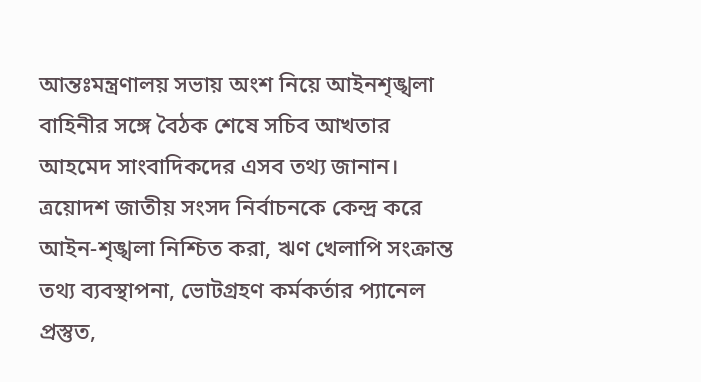আন্তঃমন্ত্রণালয় সভায় অংশ নিয়ে আইনশৃঙ্খলা বাহিনীর সঙ্গে বৈঠক শেষে সচিব আখতার আহমেদ সাংবাদিকদের এসব তথ্য জানান।
ত্রয়োদশ জাতীয় সংসদ নির্বাচনকে কেন্দ্র করে আইন-শৃঙ্খলা নিশ্চিত করা, ঋণ খেলাপি সংক্রান্ত তথ্য ব্যবস্থাপনা, ভোটগ্রহণ কর্মকর্তার প্যানেল প্রস্তুত,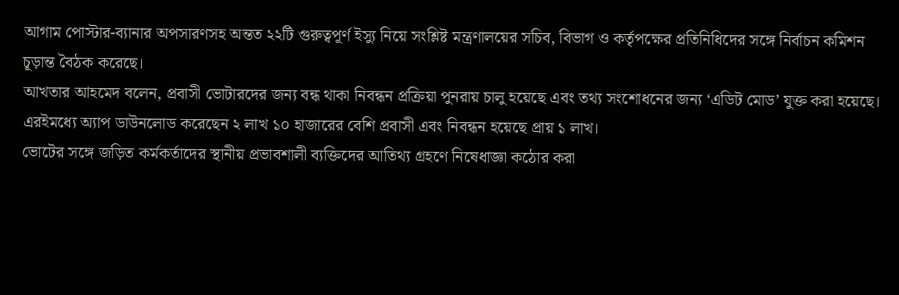আগাম পোস্টার-ব্যানার অপসারণসহ অন্তত ২২টি গুরুত্বপূর্ণ ইস্যু নিয়ে সংশ্লিষ্ট মন্ত্রণালয়ের সচিব, বিভাগ ও কর্তৃপক্ষের প্রতিনিধিদের সঙ্গে নির্বাচন কমিশন চূড়ান্ত বৈঠক করেছে।
আখতার আহমেদ বলেন, প্রবাসী ভোটারদের জন্য বন্ধ থাকা নিবন্ধন প্রক্রিয়া পুনরায় চালু হয়েছে এবং তথ্য সংশোধনের জন্য ‘এডিট মোড’ যুক্ত করা হয়েছে। এরইমধ্যে অ্যাপ ডাউনলোড করেছেন ২ লাখ ১০ হাজারের বেশি প্রবাসী এবং নিবন্ধন হয়েছে প্রায় ১ লাখ।
ভোটের সঙ্গে জড়িত কর্মকর্তাদের স্থানীয় প্রভাবশালী ব্যক্তিদের আতিথ্য গ্রহণে নিষেধাজ্ঞা কঠোর করা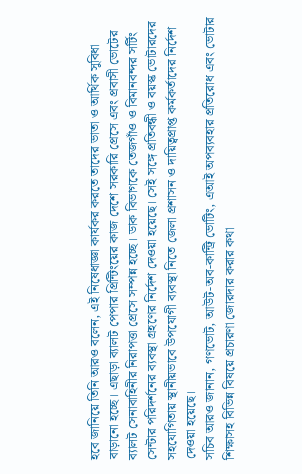হবে জানিয়ে তিনি আরও বলেন, এই নিষেধাজ্ঞা কার্যকর করতে তাদের ভাতা ও আর্থিক সুবিধা বাড়ানো হচ্ছে। এছাড়া ব্যালট পেপার প্রিন্টিংয়ের কাজ দেশে সরকারি প্রেসে এবং প্রবাসী ভোটের ব্যালট সেনাবাহিনীর নিরাপত্তা প্রেসে সম্পন্ন হচ্ছে। ডাক বিভাগকে তেজগাঁও ও বিমানবন্দর সর্টিং সেন্টার পরিদর্শনের ব্যবস্থা গ্রহণের নির্দেশ দেওয়া হয়েছে। সেই সঙ্গে প্রতিবন্ধী ও বয়স্ক ভোটারদের সহযোগিতায় স্থানীয়ভাবে উপযোগী ব্যবস্থা নিতে জেলা প্রশাসন ও দায়িত্বপ্রাপ্ত কর্মকর্তাদের নির্দেশ দেওয়া হয়েছে।
সচিব আরও জানান, গণভোট, আউট-অব-কান্ট্রি ভোটিং, এআই অপব্যবহার প্রতিরোধ এবং ভোটার শিক্ষাসহ বিভিন্ন বিষয়ে প্রচারণা জোরদার করার কথা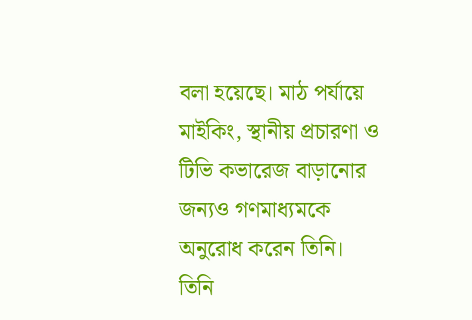বলা হয়েছে। মাঠ পর্যায়ে মাইকিং, স্থানীয় প্রচারণা ও টিভি কভারেজ বাড়ানোর জন্যও গণমাধ্যমকে অনুরোধ করেন তিনি।
তিনি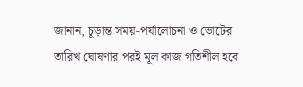জানান, চূড়ান্ত সময়-পর্যালোচনা ও ভোটের তারিখ ঘোষণার পরই মূল কাজ গতিশীল হবে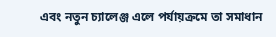এবং নতুন চ্যালেঞ্জ এলে পর্যায়ক্রমে তা সমাধান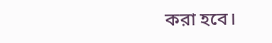করা হবে।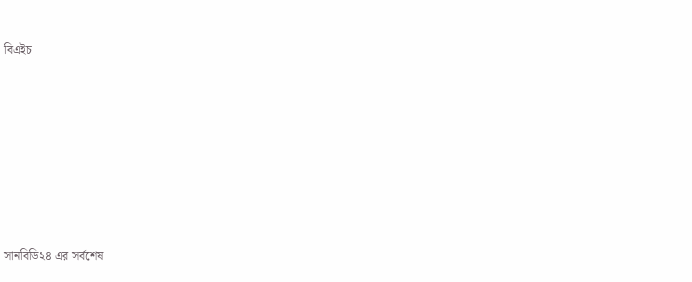বিএইচ







সানবিডি২৪ এর সর্বশেষ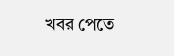খবর পেতে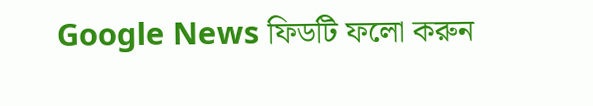Google News ফিডটি ফলো করুন